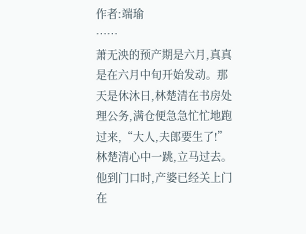作者:端瑜
……
萧无泱的预产期是六月,真真是在六月中旬开始发动。那天是休沐日,林楚清在书房处理公务,满仓便急急忙忙地跑过来,“大人,夫郎要生了!”
林楚清心中一跳,立马过去。他到门口时,产婆已经关上门在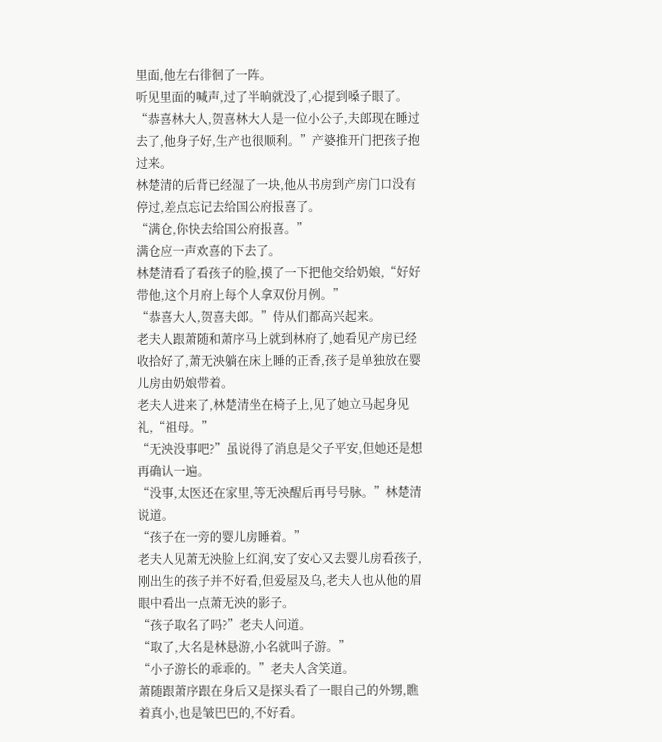里面,他左右徘徊了一阵。
听见里面的喊声,过了半晌就没了,心提到嗓子眼了。
“恭喜林大人,贺喜林大人是一位小公子,夫郎现在睡过去了,他身子好,生产也很顺利。”产婆推开门把孩子抱过来。
林楚清的后背已经湿了一块,他从书房到产房门口没有停过,差点忘记去给国公府报喜了。
“满仓,你快去给国公府报喜。”
满仓应一声欢喜的下去了。
林楚清看了看孩子的脸,摸了一下把他交给奶娘,“好好带他,这个月府上每个人拿双份月例。”
“恭喜大人,贺喜夫郎。”侍从们都高兴起来。
老夫人跟萧随和萧序马上就到林府了,她看见产房已经收拾好了,萧无泱躺在床上睡的正香,孩子是单独放在婴儿房由奶娘带着。
老夫人进来了,林楚清坐在椅子上,见了她立马起身见礼,“祖母。”
“无泱没事吧?”虽说得了消息是父子平安,但她还是想再确认一遍。
“没事,太医还在家里,等无泱醒后再号号脉。”林楚清说道。
“孩子在一旁的婴儿房睡着。”
老夫人见萧无泱脸上红润,安了安心又去婴儿房看孩子,刚出生的孩子并不好看,但爱屋及乌,老夫人也从他的眉眼中看出一点萧无泱的影子。
“孩子取名了吗?”老夫人问道。
“取了,大名是林悬游,小名就叫子游。”
“小子游长的乖乖的。”老夫人含笑道。
萧随跟萧序跟在身后又是探头看了一眼自己的外甥,瞧着真小,也是皱巴巴的,不好看。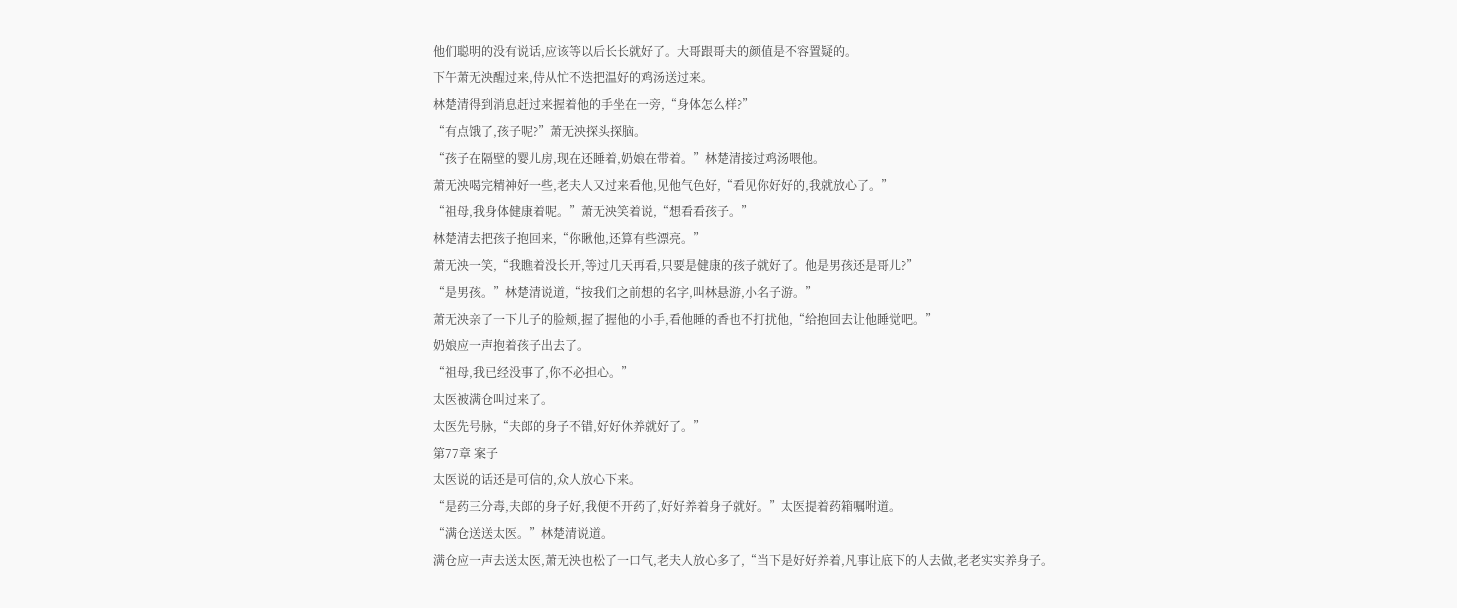他们聪明的没有说话,应该等以后长长就好了。大哥跟哥夫的颜值是不容置疑的。
下午萧无泱醒过来,侍从忙不迭把温好的鸡汤送过来。
林楚清得到消息赶过来握着他的手坐在一旁,“身体怎么样?”
“有点饿了,孩子呢?”萧无泱探头探脑。
“孩子在隔壁的婴儿房,现在还睡着,奶娘在带着。”林楚清接过鸡汤喂他。
萧无泱喝完精神好一些,老夫人又过来看他,见他气色好,“看见你好好的,我就放心了。”
“祖母,我身体健康着呢。”萧无泱笑着说,“想看看孩子。”
林楚清去把孩子抱回来,“你瞅他,还算有些漂亮。”
萧无泱一笑,“我瞧着没长开,等过几天再看,只要是健康的孩子就好了。他是男孩还是哥儿?”
“是男孩。”林楚清说道,“按我们之前想的名字,叫林悬游,小名子游。”
萧无泱亲了一下儿子的脸颊,握了握他的小手,看他睡的香也不打扰他,“给抱回去让他睡觉吧。”
奶娘应一声抱着孩子出去了。
“祖母,我已经没事了,你不必担心。”
太医被满仓叫过来了。
太医先号脉,“夫郎的身子不错,好好休养就好了。”
第77章 案子
太医说的话还是可信的,众人放心下来。
“是药三分毒,夫郎的身子好,我便不开药了,好好养着身子就好。”太医提着药箱嘱咐道。
“满仓送送太医。”林楚清说道。
满仓应一声去送太医,萧无泱也松了一口气,老夫人放心多了,“当下是好好养着,凡事让底下的人去做,老老实实养身子。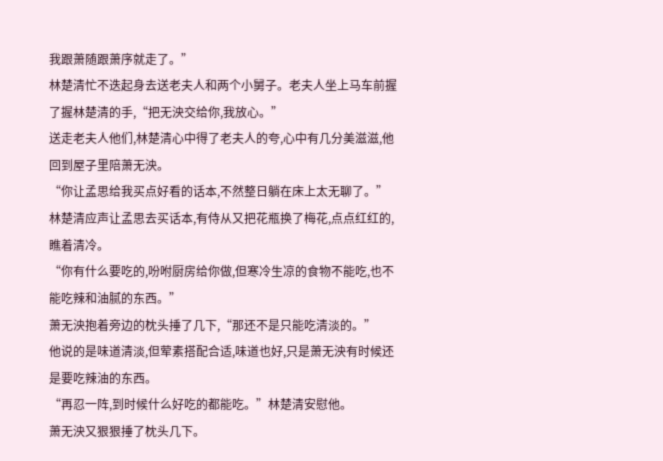我跟萧随跟萧序就走了。”
林楚清忙不迭起身去送老夫人和两个小舅子。老夫人坐上马车前握了握林楚清的手,“把无泱交给你,我放心。”
送走老夫人他们,林楚清心中得了老夫人的夸,心中有几分美滋滋,他回到屋子里陪萧无泱。
“你让孟思给我买点好看的话本,不然整日躺在床上太无聊了。”
林楚清应声让孟思去买话本,有侍从又把花瓶换了梅花,点点红红的,瞧着清冷。
“你有什么要吃的,吩咐厨房给你做,但寒冷生凉的食物不能吃,也不能吃辣和油腻的东西。”
萧无泱抱着旁边的枕头捶了几下,“那还不是只能吃清淡的。”
他说的是味道清淡,但荤素搭配合适,味道也好,只是萧无泱有时候还是要吃辣油的东西。
“再忍一阵,到时候什么好吃的都能吃。”林楚清安慰他。
萧无泱又狠狠捶了枕头几下。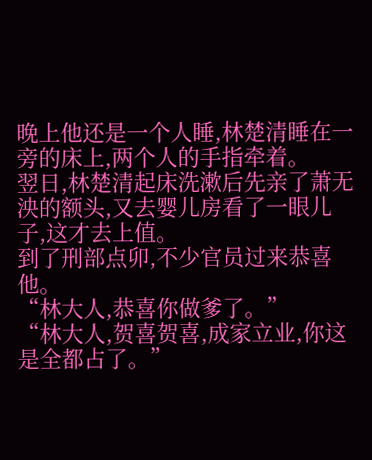晚上他还是一个人睡,林楚清睡在一旁的床上,两个人的手指牵着。
翌日,林楚清起床洗漱后先亲了萧无泱的额头,又去婴儿房看了一眼儿子,这才去上值。
到了刑部点卯,不少官员过来恭喜他。
“林大人,恭喜你做爹了。”
“林大人,贺喜贺喜,成家立业,你这是全都占了。”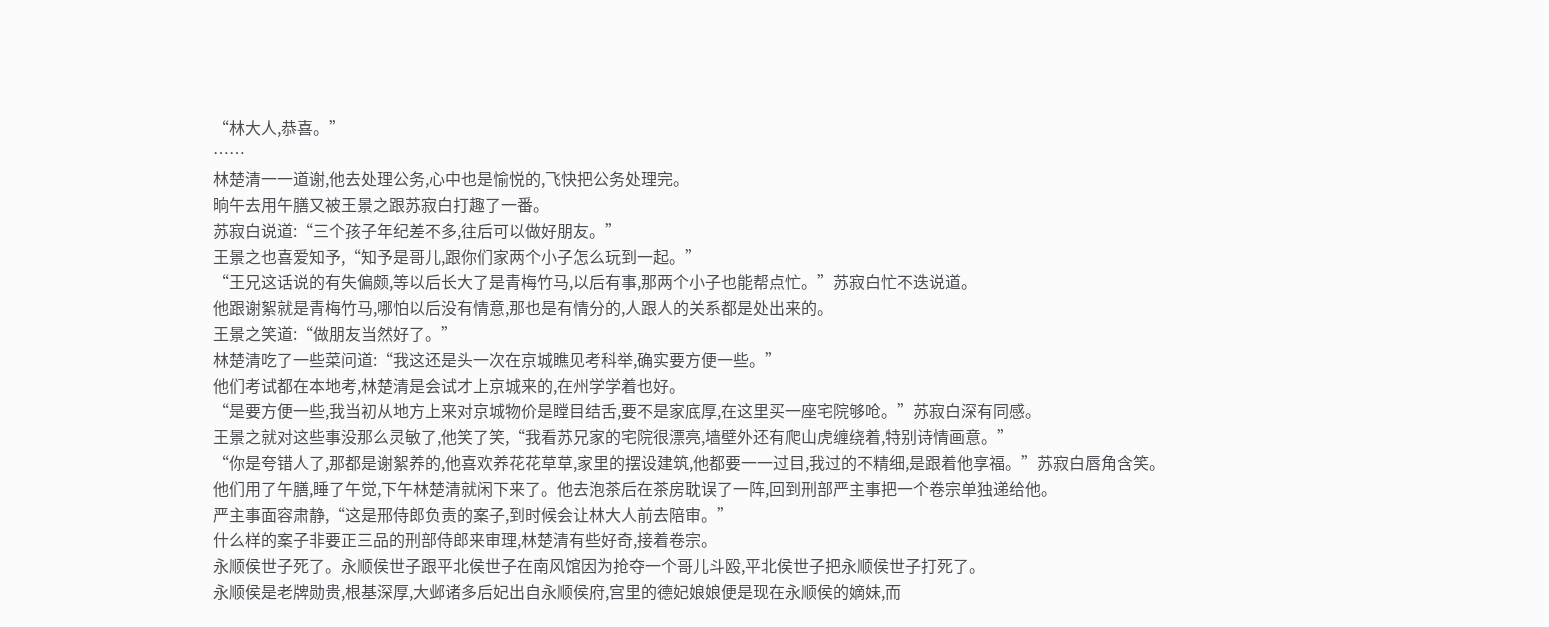“林大人,恭喜。”
……
林楚清一一道谢,他去处理公务,心中也是愉悦的,飞快把公务处理完。
晌午去用午膳又被王景之跟苏寂白打趣了一番。
苏寂白说道:“三个孩子年纪差不多,往后可以做好朋友。”
王景之也喜爱知予,“知予是哥儿,跟你们家两个小子怎么玩到一起。”
“王兄这话说的有失偏颇,等以后长大了是青梅竹马,以后有事,那两个小子也能帮点忙。”苏寂白忙不迭说道。
他跟谢絮就是青梅竹马,哪怕以后没有情意,那也是有情分的,人跟人的关系都是处出来的。
王景之笑道:“做朋友当然好了。”
林楚清吃了一些菜问道:“我这还是头一次在京城瞧见考科举,确实要方便一些。”
他们考试都在本地考,林楚清是会试才上京城来的,在州学学着也好。
“是要方便一些,我当初从地方上来对京城物价是瞠目结舌,要不是家底厚,在这里买一座宅院够呛。”苏寂白深有同感。
王景之就对这些事没那么灵敏了,他笑了笑,“我看苏兄家的宅院很漂亮,墙壁外还有爬山虎缠绕着,特别诗情画意。”
“你是夸错人了,那都是谢絮养的,他喜欢养花花草草,家里的摆设建筑,他都要一一过目,我过的不精细,是跟着他享福。”苏寂白唇角含笑。
他们用了午膳,睡了午觉,下午林楚清就闲下来了。他去泡茶后在茶房耽误了一阵,回到刑部严主事把一个卷宗单独递给他。
严主事面容肃静,“这是邢侍郎负责的案子,到时候会让林大人前去陪审。”
什么样的案子非要正三品的刑部侍郎来审理,林楚清有些好奇,接着卷宗。
永顺侯世子死了。永顺侯世子跟平北侯世子在南风馆因为抢夺一个哥儿斗殴,平北侯世子把永顺侯世子打死了。
永顺侯是老牌勋贵,根基深厚,大邺诸多后妃出自永顺侯府,宫里的德妃娘娘便是现在永顺侯的嫡妹,而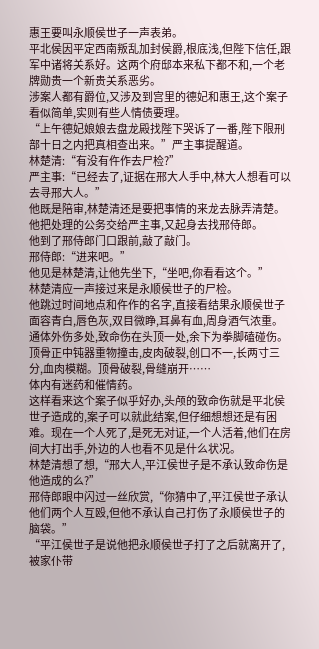惠王要叫永顺侯世子一声表弟。
平北侯因平定西南叛乱加封侯爵,根底浅,但陛下信任,跟军中诸将关系好。这两个府邸本来私下都不和,一个老牌勋贵一个新贵关系恶劣。
涉案人都有爵位,又涉及到宫里的德妃和惠王,这个案子看似简单,实则有些人情债要理。
“上午德妃娘娘去盘龙殿找陛下哭诉了一番,陛下限刑部十日之内把真相查出来。”严主事提醒道。
林楚清:“有没有仵作去尸检?”
严主事:“已经去了,证据在邢大人手中,林大人想看可以去寻邢大人。”
他既是陪审,林楚清还是要把事情的来龙去脉弄清楚。他把处理的公务交给严主事,又起身去找邢侍郎。
他到了邢侍郎门口跟前,敲了敲门。
邢侍郎:“进来吧。”
他见是林楚清,让他先坐下,“坐吧,你看看这个。”
林楚清应一声接过来是永顺侯世子的尸检。
他跳过时间地点和仵作的名字,直接看结果永顺侯世子面容青白,唇色灰,双目微睁,耳鼻有血,周身酒气浓重。通体外伤多处,致命伤在头顶一处,余下为拳脚磕碰伤。
顶骨正中钝器重物撞击,皮肉破裂,创口不一,长两寸三分,血肉模糊。顶骨破裂,骨缝崩开……
体内有迷药和催情药。
这样看来这个案子似乎好办,头颅的致命伤就是平北侯世子造成的,案子可以就此结案,但仔细想想还是有困难。现在一个人死了,是死无对证,一个人活着,他们在房间大打出手,外边的人也看不见是什么状况。
林楚清想了想,“邢大人,平江侯世子是不承认致命伤是他造成的么?”
邢侍郎眼中闪过一丝欣赏,“你猜中了,平江侯世子承认他们两个人互殴,但他不承认自己打伤了永顺侯世子的脑袋。”
“平江侯世子是说他把永顺侯世子打了之后就离开了,被家仆带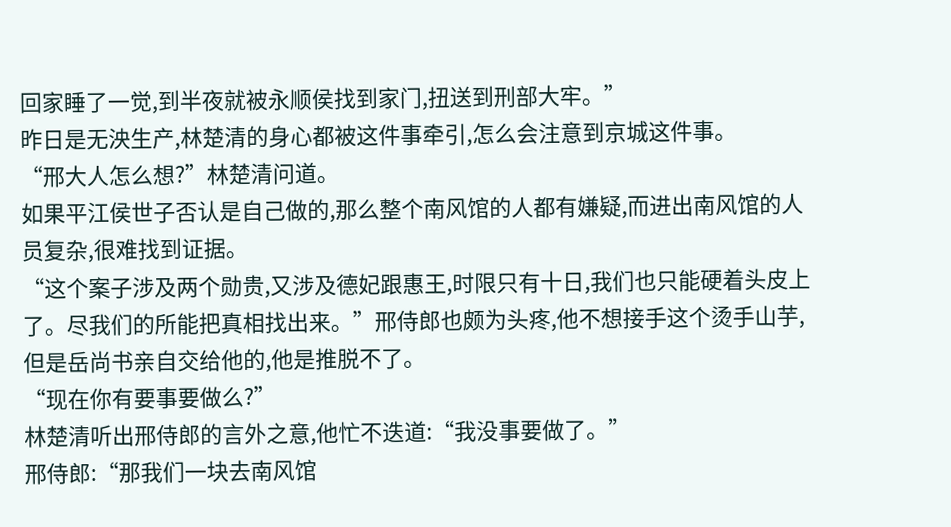回家睡了一觉,到半夜就被永顺侯找到家门,扭送到刑部大牢。”
昨日是无泱生产,林楚清的身心都被这件事牵引,怎么会注意到京城这件事。
“邢大人怎么想?”林楚清问道。
如果平江侯世子否认是自己做的,那么整个南风馆的人都有嫌疑,而进出南风馆的人员复杂,很难找到证据。
“这个案子涉及两个勋贵,又涉及德妃跟惠王,时限只有十日,我们也只能硬着头皮上了。尽我们的所能把真相找出来。”邢侍郎也颇为头疼,他不想接手这个烫手山芋,但是岳尚书亲自交给他的,他是推脱不了。
“现在你有要事要做么?”
林楚清听出邢侍郎的言外之意,他忙不迭道:“我没事要做了。”
邢侍郎:“那我们一块去南风馆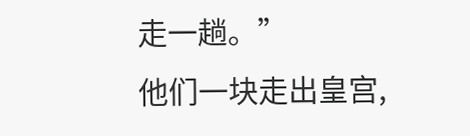走一趟。”
他们一块走出皇宫,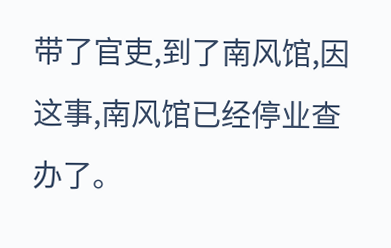带了官吏,到了南风馆,因这事,南风馆已经停业查办了。